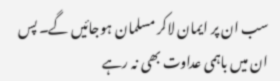سب ان پر ایمان لاکر مسلمان ہوجائیں گے۔ پس ان میں باہمی عداوت بھی نہ رہے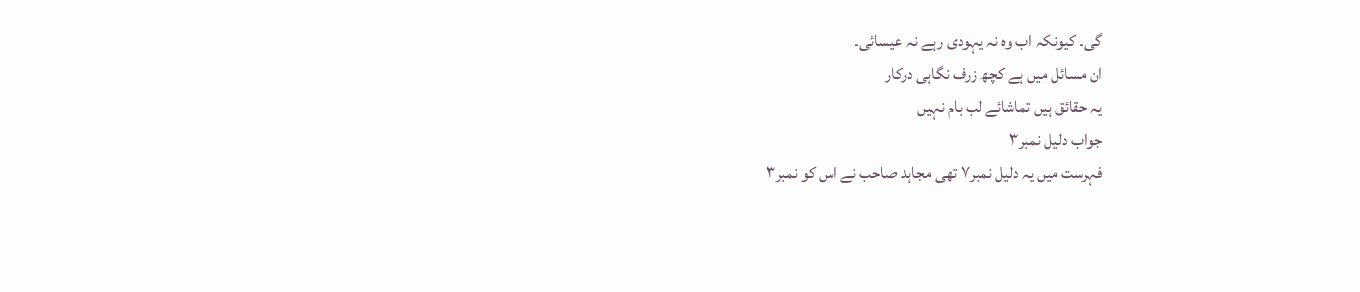گی۔ کیونکہ اب وہ نہ یہودی رہے نہ عیسائی۔
ان مسائل میں ہے کچھ زرف نگاہی درکار
یہ حقائق ہیں تماشائے لب بام نہیں
جواب دلیل نمبر۳
فہرست میں یہ دلیل نمبر۷ تھی مجاہد صاحب نے اس کو نمبر۳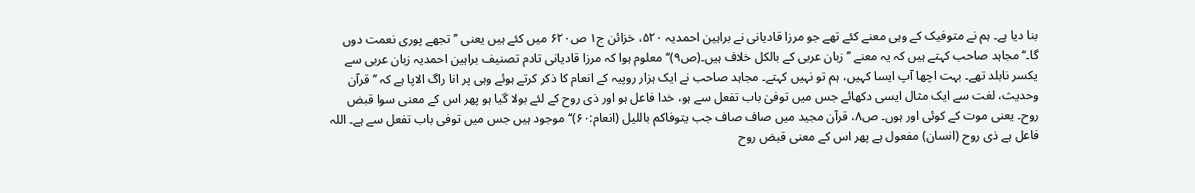بنا دیا ہے۔ ہم نے متوفیک کے وہی معنے کئے تھے جو مرزا قادیانی نے براہین احمدیہ ۵۲۰، خزائن ج۱ ص۶۲۰ میں کئے ہیں یعنی ’’تجھے پوری نعمت دوں گا۔‘‘مجاہد صاحب کہتے ہیں کہ یہ معنے ’’زبان عربی کے بالکل خلاف ہیں۔(ص۹)‘‘ معلوم ہوا کہ مرزا قادیانی تادم تصنیف براہین احمدیہ زبان عربی سے یکسر نابلد تھے۔ بہت اچھا آپ ایسا کہیں، ہم تو نہیں کہتے۔ مجاہد صاحب نے ایک ہزار روپیہ کے انعام کا ذکر کرتے ہوئے وہی پر انا راگ الاپا ہے کہ ’’قرآن وحدیث، لغت سے ایک مثال ایسی دکھائے جس میں توفیٰ باب تفعل سے ہو، خدا فاعل ہو اور ذی روح کے لئے بولا گیا ہو پھر اس کے معنی سوا قبض روح۔ یعنی موت کے کوئی اور ہوں۔ ص۸، قرآن مجید میں صاف صاف جب یتوفاکم باللیل (انعام:۶۰)‘‘ موجود ہیں جس میں توفی باب تفعل سے ہے۔ اللہ فاعل ہے ذی روح (انسان) مفعول ہے پھر اس کے معنی قبض روح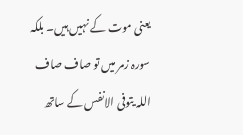یعنی موت کے نہیں ہیں۔ بلکہ سورہ زمر میں تو صاف صاف اللہ یتوفی الانفس کے ساتھ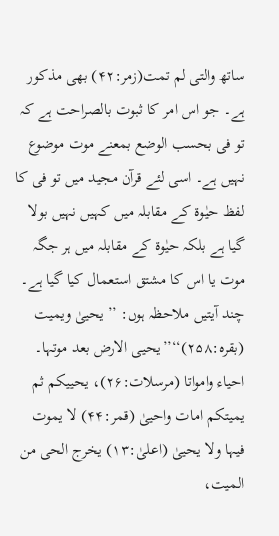ساتھ والتی لم تمت(زمر:۴۲) بھی مذکور ہے۔ جو اس امر کا ثبوت بالصراحت ہے کہ تو فی بحسب الوضع بمعنے موت موضوع نہیں ہے۔ اسی لئے قرآن مجید میں تو فی کا لفظ حیٰوۃ کے مقابلہ میں کہیں نہیں بولا گیا ہے بلکہ حیٰوۃ کے مقابلہ میں ہر جگہ موت یا اس کا مشتق استعمال کیا گیا ہے۔
چند آیتیں ملاحظہ ہوں: ’’ یحییٰ ویمیت (بقرہ:۲۵۸)‘‘’’یحیی الارض بعد موتہا۔ احیاء وامواتا (مرسلات:۲۶)، یحییکم ثم یمیتکم امات واحییٰ (قمر:۴۴) لا یموت فیہا ولا یحییٰ (اعلیٰ:۱۳) یخرج الحی من المیت،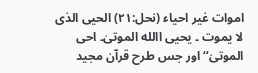اموات غیر احیاء (نحل:۲۱) الحیی الذی لا یموت ۔ یحیی االله الموتیٰ۔ احی الموتیٰ‘‘ اور جس طرح قرآن مجید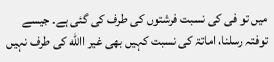میں تو فی کی نسبت فرشتوں کی طرف کی گئی ہے۔ جیسے توفتہ رسلنا، اماتۃ کی نسبت کہیں بھی غیر االله کی طرف نہیں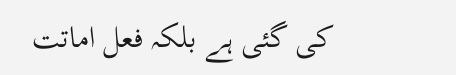کی گئی ہے بلکہ فعل اماتت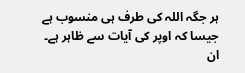ہر جگہ اللہ کی طرف ہی منسوب ہے جیسا کہ اوپر کی آیات سے ظاہر ہے۔ ان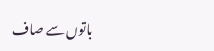باتوں سے صاف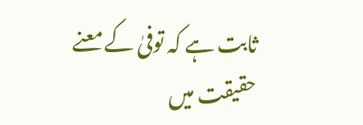ثابت ہے کہ توفیٰ کے معنے حقیقت میں